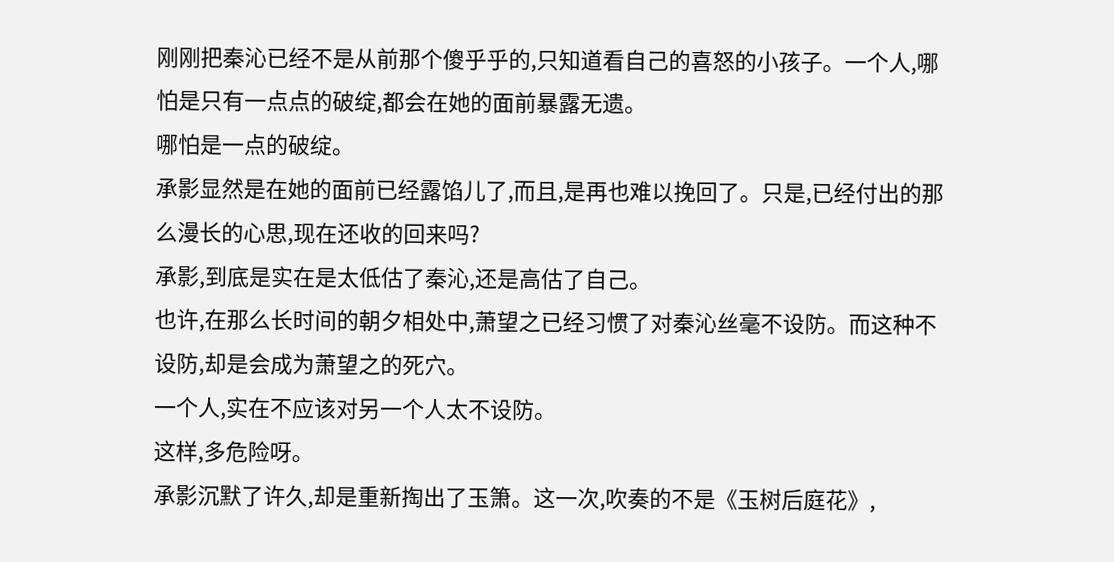刚刚把秦沁已经不是从前那个傻乎乎的,只知道看自己的喜怒的小孩子。一个人,哪怕是只有一点点的破绽,都会在她的面前暴露无遗。
哪怕是一点的破绽。
承影显然是在她的面前已经露馅儿了,而且,是再也难以挽回了。只是,已经付出的那么漫长的心思,现在还收的回来吗?
承影,到底是实在是太低估了秦沁,还是高估了自己。
也许,在那么长时间的朝夕相处中,萧望之已经习惯了对秦沁丝毫不设防。而这种不设防,却是会成为萧望之的死穴。
一个人,实在不应该对另一个人太不设防。
这样,多危险呀。
承影沉默了许久,却是重新掏出了玉箫。这一次,吹奏的不是《玉树后庭花》,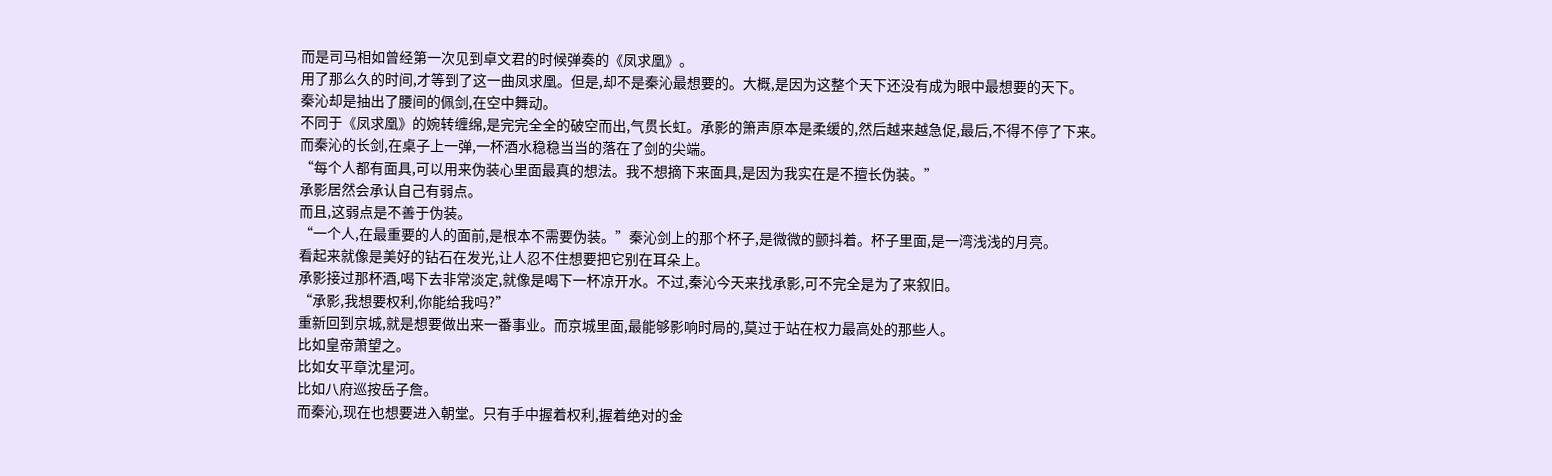而是司马相如曾经第一次见到卓文君的时候弹奏的《凤求凰》。
用了那么久的时间,才等到了这一曲凤求凰。但是,却不是秦沁最想要的。大概,是因为这整个天下还没有成为眼中最想要的天下。
秦沁却是抽出了腰间的佩剑,在空中舞动。
不同于《凤求凰》的婉转缠绵,是完完全全的破空而出,气贯长虹。承影的箫声原本是柔缓的,然后越来越急促,最后,不得不停了下来。
而秦沁的长剑,在桌子上一弹,一杯酒水稳稳当当的落在了剑的尖端。
“每个人都有面具,可以用来伪装心里面最真的想法。我不想摘下来面具,是因为我实在是不擅长伪装。”
承影居然会承认自己有弱点。
而且,这弱点是不善于伪装。
“一个人,在最重要的人的面前,是根本不需要伪装。”秦沁剑上的那个杯子,是微微的颤抖着。杯子里面,是一湾浅浅的月亮。
看起来就像是美好的钻石在发光,让人忍不住想要把它别在耳朵上。
承影接过那杯酒,喝下去非常淡定,就像是喝下一杯凉开水。不过,秦沁今天来找承影,可不完全是为了来叙旧。
“承影,我想要权利,你能给我吗?”
重新回到京城,就是想要做出来一番事业。而京城里面,最能够影响时局的,莫过于站在权力最高处的那些人。
比如皇帝萧望之。
比如女平章沈星河。
比如八府巡按岳子詹。
而秦沁,现在也想要进入朝堂。只有手中握着权利,握着绝对的金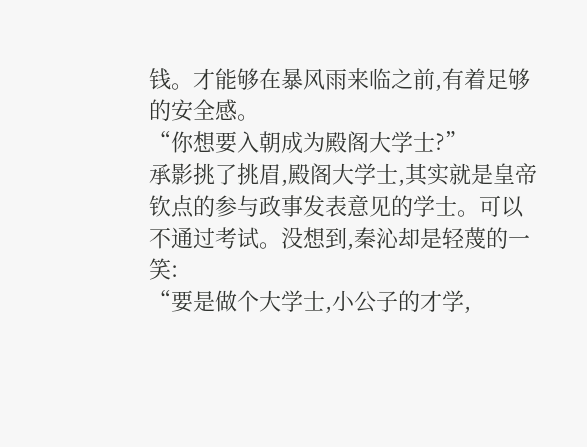钱。才能够在暴风雨来临之前,有着足够的安全感。
“你想要入朝成为殿阁大学士?”
承影挑了挑眉,殿阁大学士,其实就是皇帝钦点的参与政事发表意见的学士。可以不通过考试。没想到,秦沁却是轻蔑的一笑:
“要是做个大学士,小公子的才学,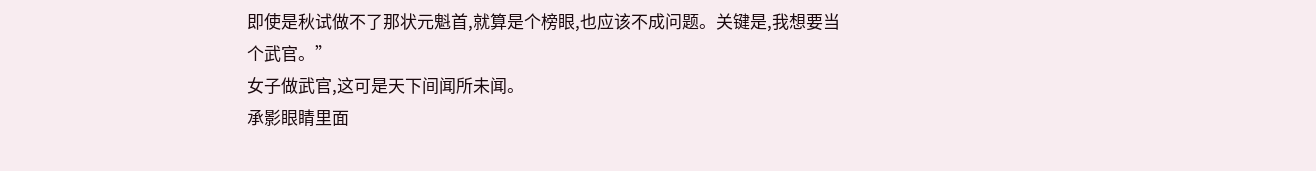即使是秋试做不了那状元魁首,就算是个榜眼,也应该不成问题。关键是,我想要当个武官。”
女子做武官,这可是天下间闻所未闻。
承影眼睛里面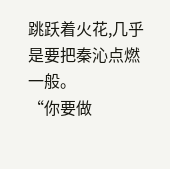跳跃着火花,几乎是要把秦沁点燃一般。
“你要做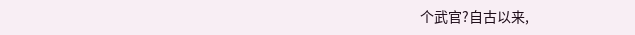个武官?自古以来,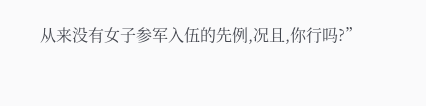从来没有女子参军入伍的先例,况且,你行吗?”